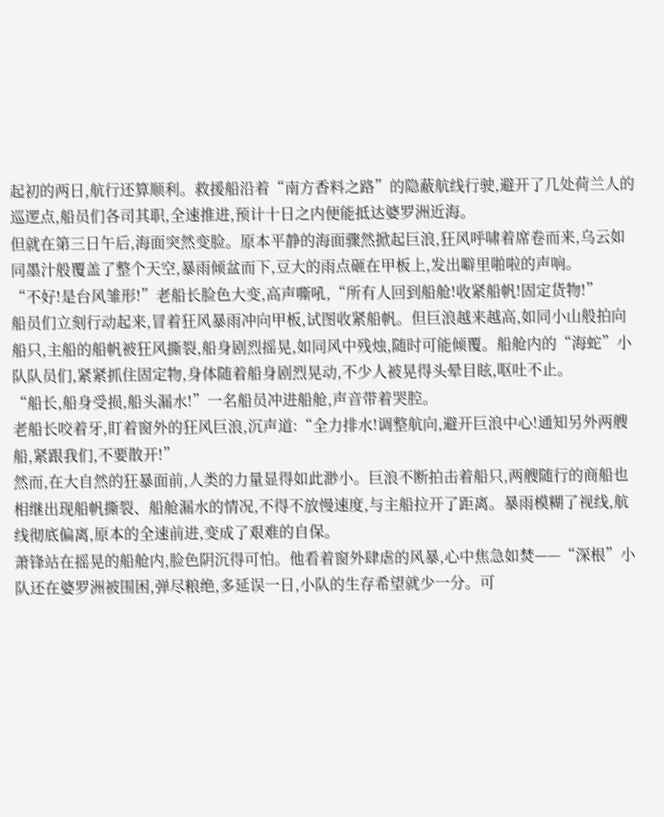起初的两日,航行还算顺利。救援船沿着“南方香料之路”的隐蔽航线行驶,避开了几处荷兰人的巡逻点,船员们各司其职,全速推进,预计十日之内便能抵达婆罗洲近海。
但就在第三日午后,海面突然变脸。原本平静的海面骤然掀起巨浪,狂风呼啸着席卷而来,乌云如同墨汁般覆盖了整个天空,暴雨倾盆而下,豆大的雨点砸在甲板上,发出噼里啪啦的声响。
“不好!是台风雏形!”老船长脸色大变,高声嘶吼,“所有人回到船舱!收紧船帆!固定货物!”
船员们立刻行动起来,冒着狂风暴雨冲向甲板,试图收紧船帆。但巨浪越来越高,如同小山般拍向船只,主船的船帆被狂风撕裂,船身剧烈摇晃,如同风中残烛,随时可能倾覆。船舱内的“海蛇”小队队员们,紧紧抓住固定物,身体随着船身剧烈晃动,不少人被晃得头晕目眩,呕吐不止。
“船长,船身受损,船头漏水!”一名船员冲进船舱,声音带着哭腔。
老船长咬着牙,盯着窗外的狂风巨浪,沉声道:“全力排水!调整航向,避开巨浪中心!通知另外两艘船,紧跟我们,不要散开!”
然而,在大自然的狂暴面前,人类的力量显得如此渺小。巨浪不断拍击着船只,两艘随行的商船也相继出现船帆撕裂、船舱漏水的情况,不得不放慢速度,与主船拉开了距离。暴雨模糊了视线,航线彻底偏离,原本的全速前进,变成了艰难的自保。
萧锋站在摇晃的船舱内,脸色阴沉得可怕。他看着窗外肆虐的风暴,心中焦急如焚——“深根”小队还在婆罗洲被围困,弹尽粮绝,多延误一日,小队的生存希望就少一分。可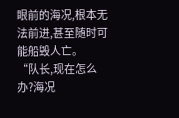眼前的海况,根本无法前进,甚至随时可能船毁人亡。
“队长,现在怎么办?海况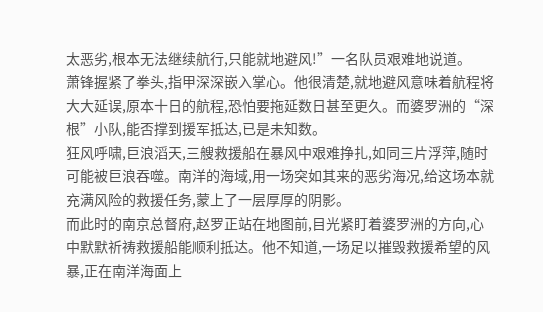太恶劣,根本无法继续航行,只能就地避风!”一名队员艰难地说道。
萧锋握紧了拳头,指甲深深嵌入掌心。他很清楚,就地避风意味着航程将大大延误,原本十日的航程,恐怕要拖延数日甚至更久。而婆罗洲的“深根”小队,能否撑到援军抵达,已是未知数。
狂风呼啸,巨浪滔天,三艘救援船在暴风中艰难挣扎,如同三片浮萍,随时可能被巨浪吞噬。南洋的海域,用一场突如其来的恶劣海况,给这场本就充满风险的救援任务,蒙上了一层厚厚的阴影。
而此时的南京总督府,赵罗正站在地图前,目光紧盯着婆罗洲的方向,心中默默祈祷救援船能顺利抵达。他不知道,一场足以摧毁救援希望的风暴,正在南洋海面上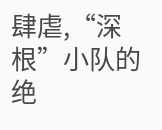肆虐,“深根”小队的绝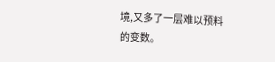境,又多了一层难以预料的变数。